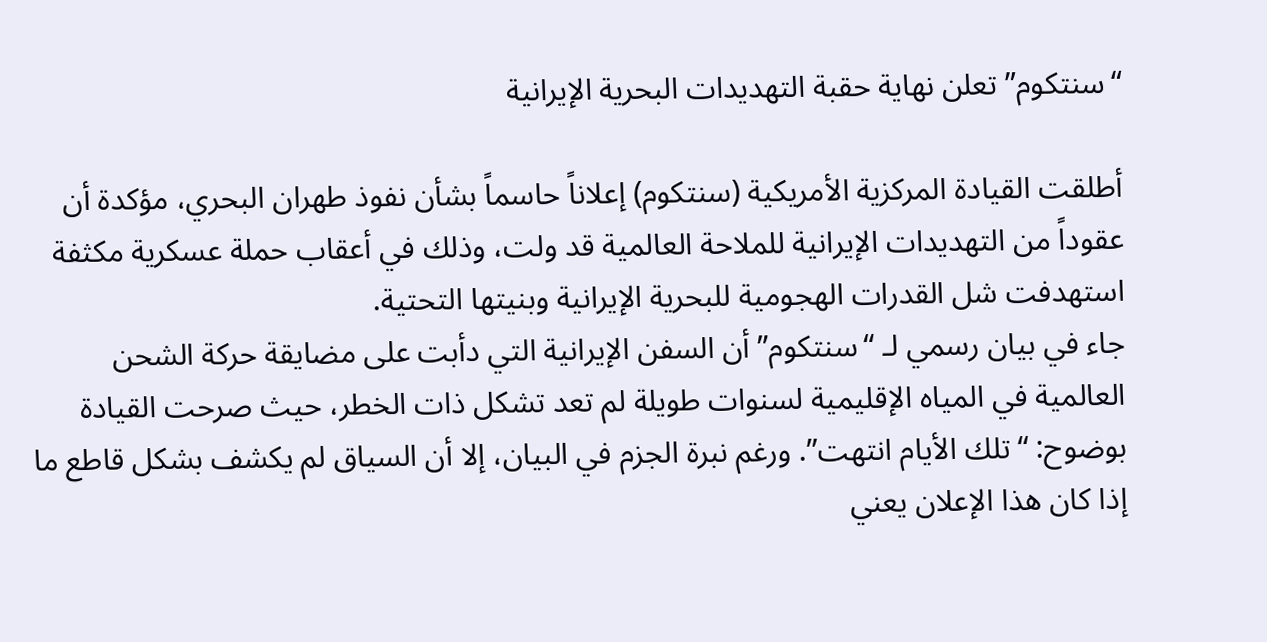“سنتكوم” تعلن نهاية حقبة التهديدات البحرية الإيرانية

أطلقت القيادة المركزية الأمريكية (سنتكوم) إعلاناً حاسماً بشأن نفوذ طهران البحري، مؤكدة أن عقوداً من التهديدات الإيرانية للملاحة العالمية قد ولت، وذلك في أعقاب حملة عسكرية مكثفة استهدفت شل القدرات الهجومية للبحرية الإيرانية وبنيتها التحتية.
جاء في بيان رسمي لـ “سنتكوم” أن السفن الإيرانية التي دأبت على مضايقة حركة الشحن العالمية في المياه الإقليمية لسنوات طويلة لم تعد تشكل ذات الخطر، حيث صرحت القيادة بوضوح: “تلك الأيام انتهت”. ورغم نبرة الجزم في البيان، إلا أن السياق لم يكشف بشكل قاطع ما إذا كان هذا الإعلان يعني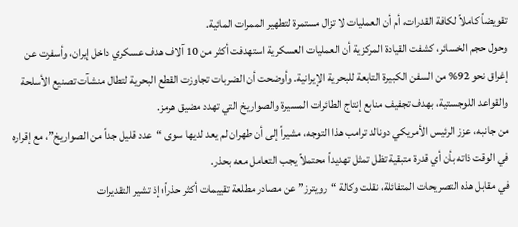تقويضاً كاملاً لكافة القدرات، أم أن العمليات لا تزال مستمرة لتطهير الممرات المائية.
وحول حجم الخسائر، كشفت القيادة المركزية أن العمليات العسكرية استهدفت أكثر من 10 آلاف هدف عسكري داخل إيران، وأسفرت عن إغراق نحو 92% من السفن الكبيرة التابعة للبحرية الإيرانية. وأوضحت أن الضربات تجاوزت القطع البحرية لتطال منشآت تصنيع الأسلحة والقواعد اللوجستية، بهدف تجفيف منابع إنتاج الطائرات المسيرة والصواريخ التي تهدد مضيق هرمز.
من جانبه، عزز الرئيس الأمريكي دونالد ترامب هذا التوجه، مشيراً إلى أن طهران لم يعد لديها سوى “عدد قليل جداً من الصواريخ”، مع إقراره في الوقت ذاته بأن أي قدرة متبقية تظل تمثل تهديداً محتملاً يجب التعامل معه بحذر.
في مقابل هذه التصريحات المتفائلة، نقلت وكالة “رويترز” عن مصادر مطلعة تقييمات أكثر حذراً؛ إذ تشير التقديرات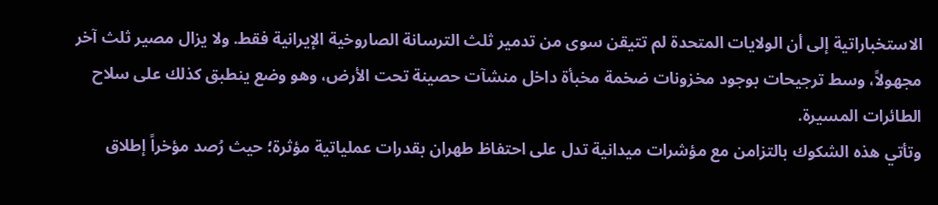الاستخباراتية إلى أن الولايات المتحدة لم تتيقن سوى من تدمير ثلث الترسانة الصاروخية الإيرانية فقط. ولا يزال مصير ثلث آخر مجهولاً، وسط ترجيحات بوجود مخزونات ضخمة مخبأة داخل منشآت حصينة تحت الأرض، وهو وضع ينطبق كذلك على سلاح الطائرات المسيرة.
وتأتي هذه الشكوك بالتزامن مع مؤشرات ميدانية تدل على احتفاظ طهران بقدرات عملياتية مؤثرة؛ حيث رُصد مؤخراً إطلاق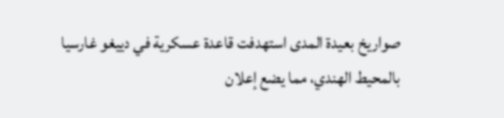صواريخ بعيدة المدى استهدفت قاعدة عسكرية في دييغو غارسيا بالمحيط الهندي، مما يضع إعلان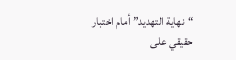“نهاية التهديد” أمام اختبار حقيقي على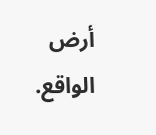أرض الواقع.